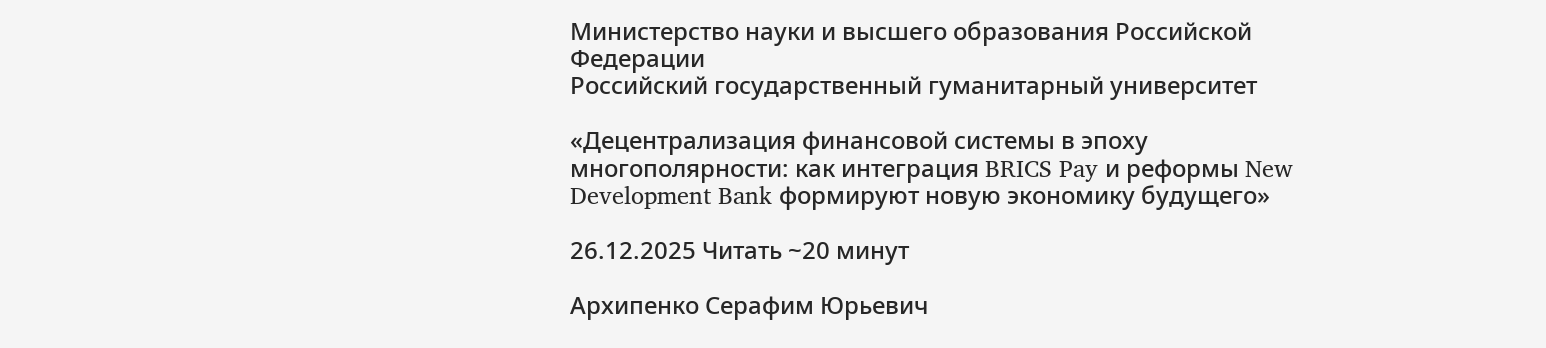Министерство науки и высшего образования Российской Федерации
Российский государственный гуманитарный университет

«Децентрализация финансовой системы в эпоху многополярности: как интеграция BRICS Pay и реформы New Development Bank формируют новую экономику будущего»

26.12.2025 Читать ~20 минут

Архипенко Серафим Юрьевич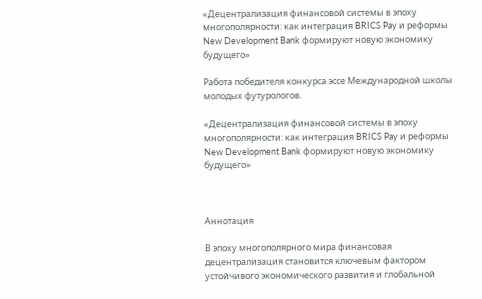«Децентрализация финансовой системы в эпоху многополярности: как интеграция BRICS Pay и реформы New Development Bank формируют новую экономику будущего»

Работа победителя конкурса эссе Международной школы молодых футурологов.

«Децентрализация финансовой системы в эпоху многополярности: как интеграция BRICS Pay и реформы New Development Bank формируют новую экономику будущего»



Аннотация

В эпоху многополярного мира финансовая децентрализация становится ключевым фактором устойчивого экономического развития и глобальной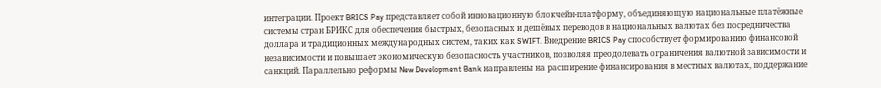интеграции. Проект BRICS Pay представляет собой инновационную блокчейн-платформу, объединяющую национальные платёжные системы стран БРИКС для обеспечения быстрых, безопасных и дешёвых переводов в национальных валютах без посредничества доллара и традиционных международных систем, таких как SWIFT. Внедрение BRICS Pay способствует формированию финансовой независимости и повышает экономическую безопасность участников, позволяя преодолевать ограничения валютной зависимости и санкций. Параллельно реформы New Development Bank направлены на расширение финансирования в местных валютах, поддержание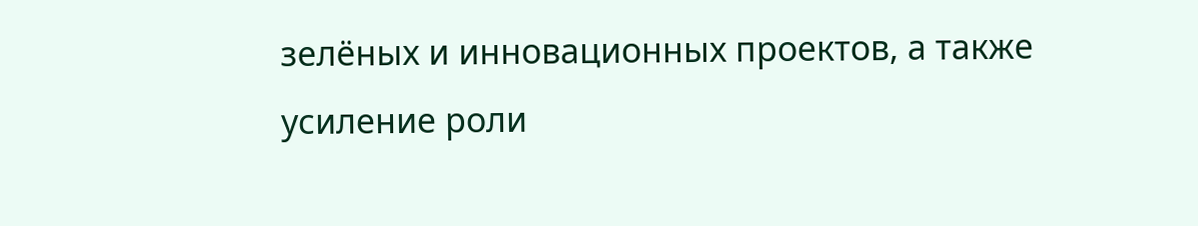зелёных и инновационных проектов, а также усиление роли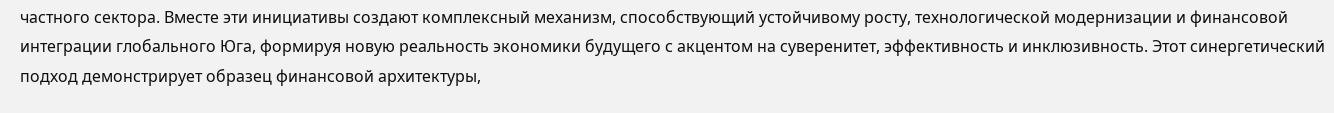частного сектора. Вместе эти инициативы создают комплексный механизм, способствующий устойчивому росту, технологической модернизации и финансовой интеграции глобального Юга, формируя новую реальность экономики будущего с акцентом на суверенитет, эффективность и инклюзивность. Этот синергетический подход демонстрирует образец финансовой архитектуры,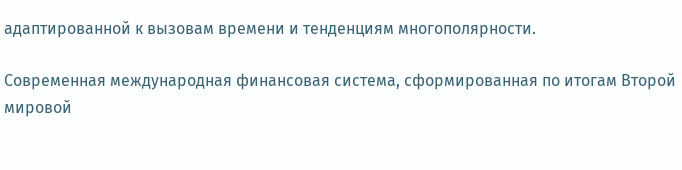адаптированной к вызовам времени и тенденциям многополярности.

Современная международная финансовая система, сформированная по итогам Второй мировой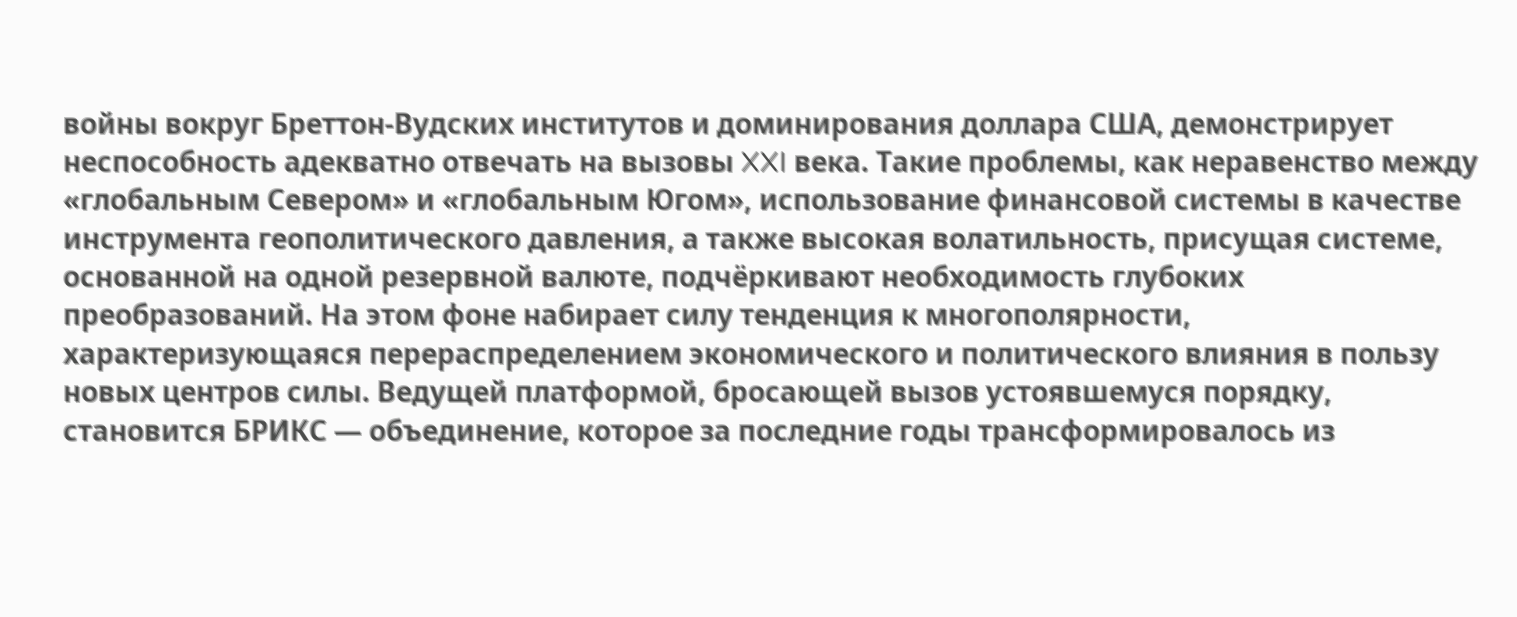войны вокруг Бреттон-Вудских институтов и доминирования доллара США, демонстрирует неспособность адекватно отвечать на вызовы XXI века. Такие проблемы, как неравенство между «глобальным Севером» и «глобальным Югом», использование финансовой системы в качестве инструмента геополитического давления, а также высокая волатильность, присущая системе, основанной на одной резервной валюте, подчёркивают необходимость глубоких преобразований. На этом фоне набирает силу тенденция к многополярности, характеризующаяся перераспределением экономического и политического влияния в пользу новых центров силы. Ведущей платформой, бросающей вызов устоявшемуся порядку, становится БРИКС — объединение, которое за последние годы трансформировалось из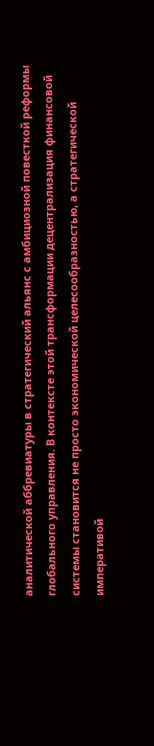аналитической аббревиатуры в стратегический альянс с амбициозной повесткой реформы глобального управления. В контексте этой трансформации децентрализация финансовой системы становится не просто экономической целесообразностью, а стратегической императивой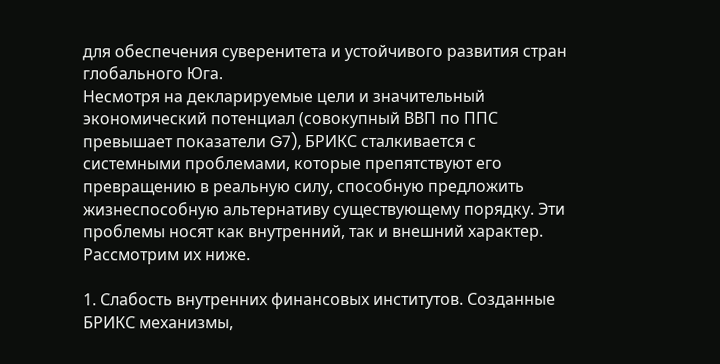для обеспечения суверенитета и устойчивого развития стран глобального Юга.
Несмотря на декларируемые цели и значительный экономический потенциал (совокупный ВВП по ППС превышает показатели G7), БРИКС сталкивается с системными проблемами, которые препятствуют его превращению в реальную силу, способную предложить жизнеспособную альтернативу существующему порядку. Эти проблемы носят как внутренний, так и внешний характер. Рассмотрим их ниже.

1. Слабость внутренних финансовых институтов. Созданные БРИКС механизмы,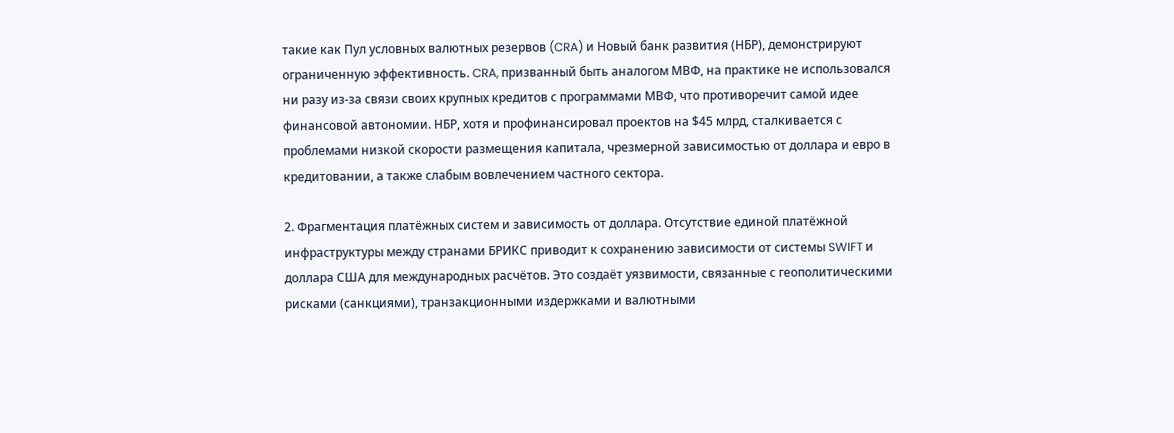такие как Пул условных валютных резервов (CRA) и Новый банк развития (НБР), демонстрируют ограниченную эффективность. CRA, призванный быть аналогом МВФ, на практике не использовался ни разу из-за связи своих крупных кредитов с программами МВФ, что противоречит самой идее финансовой автономии. НБР, хотя и профинансировал проектов на $45 млрд, сталкивается с проблемами низкой скорости размещения капитала, чрезмерной зависимостью от доллара и евро в кредитовании, а также слабым вовлечением частного сектора.

2. Фрагментация платёжных систем и зависимость от доллара. Отсутствие единой платёжной инфраструктуры между странами БРИКС приводит к сохранению зависимости от системы SWIFT и доллара США для международных расчётов. Это создаёт уязвимости, связанные с геополитическими рисками (санкциями), транзакционными издержками и валютными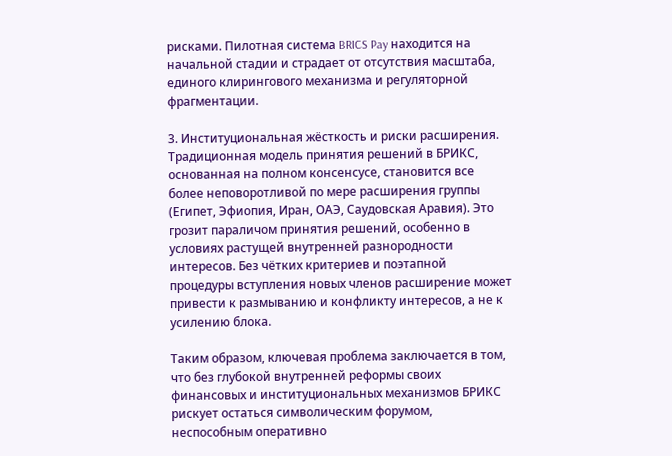рисками. Пилотная система BRICS Pay находится на начальной стадии и страдает от отсутствия масштаба, единого клирингового механизма и регуляторной фрагментации.

3. Институциональная жёсткость и риски расширения. Традиционная модель принятия решений в БРИКС, основанная на полном консенсусе, становится все более неповоротливой по мере расширения группы (Египет, Эфиопия, Иран, ОАЭ, Саудовская Аравия). Это грозит параличом принятия решений, особенно в условиях растущей внутренней разнородности интересов. Без чётких критериев и поэтапной процедуры вступления новых членов расширение может привести к размыванию и конфликту интересов, а не к усилению блока.

Таким образом, ключевая проблема заключается в том, что без глубокой внутренней реформы своих финансовых и институциональных механизмов БРИКС рискует остаться символическим форумом, неспособным оперативно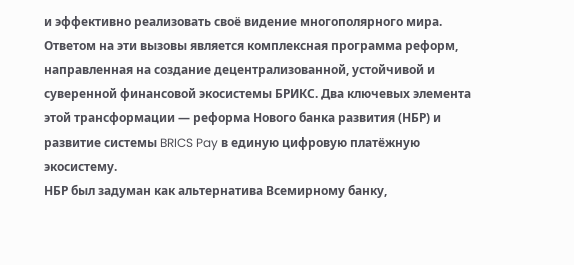и эффективно реализовать своё видение многополярного мира.
Ответом на эти вызовы является комплексная программа реформ, направленная на создание децентрализованной, устойчивой и суверенной финансовой экосистемы БРИКС. Два ключевых элемента этой трансформации — реформа Нового банка развития (НБР) и развитие системы BRICS Pay в единую цифровую платёжную экосистему.
НБР был задуман как альтернатива Всемирному банку,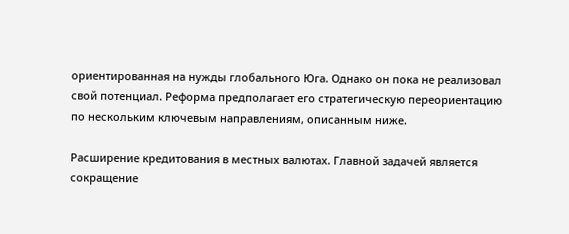ориентированная на нужды глобального Юга. Однако он пока не реализовал свой потенциал. Реформа предполагает его стратегическую переориентацию по нескольким ключевым направлениям, описанным ниже.

Расширение кредитования в местных валютах. Главной задачей является сокращение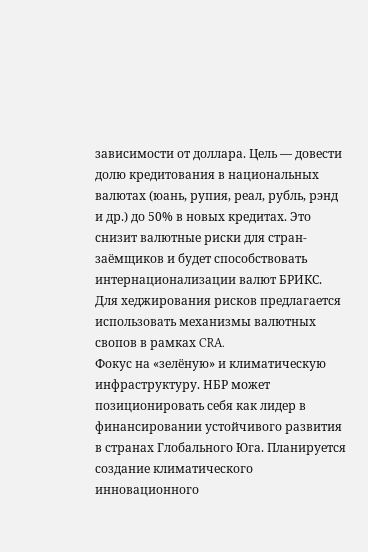зависимости от доллара. Цель — довести долю кредитования в национальных валютах (юань, рупия, реал, рубль, рэнд и др.) до 50% в новых кредитах. Это снизит валютные риски для стран-заёмщиков и будет способствовать интернационализации валют БРИКС. Для хеджирования рисков предлагается использовать механизмы валютных свопов в рамках CRA.
Фокус на «зелёную» и климатическую инфраструктуру. НБР может позиционировать себя как лидер в финансировании устойчивого развития в странах Глобального Юга. Планируется создание климатического инновационного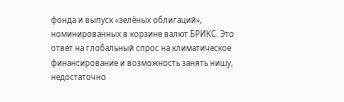фонда и выпуск «зелёных облигаций», номинированных в корзине валют БРИКС. Это ответ на глобальный спрос на климатическое финансирование и возможность занять нишу, недостаточно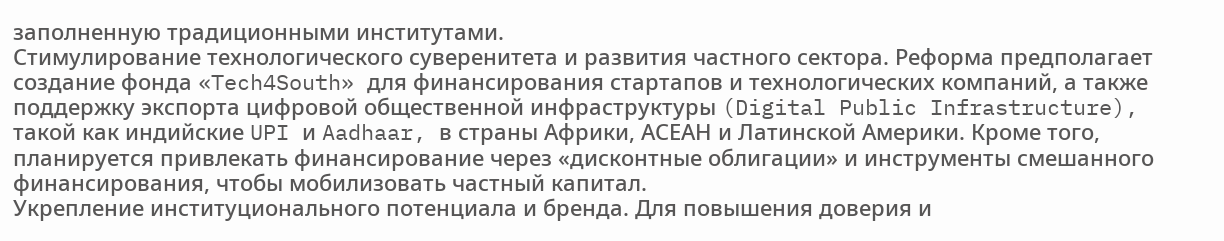заполненную традиционными институтами.
Стимулирование технологического суверенитета и развития частного сектора. Реформа предполагает создание фонда «Tech4South» для финансирования стартапов и технологических компаний, а также поддержку экспорта цифровой общественной инфраструктуры (Digital Public Infrastructure), такой как индийские UPI и Aadhaar, в страны Африки, АСЕАН и Латинской Америки. Кроме того, планируется привлекать финансирование через «дисконтные облигации» и инструменты смешанного финансирования, чтобы мобилизовать частный капитал.
Укрепление институционального потенциала и бренда. Для повышения доверия и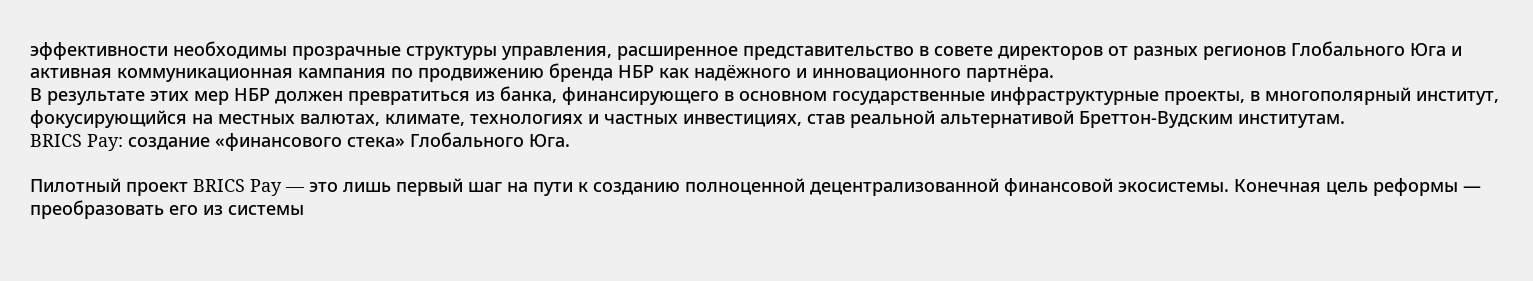эффективности необходимы прозрачные структуры управления, расширенное представительство в совете директоров от разных регионов Глобального Юга и активная коммуникационная кампания по продвижению бренда НБР как надёжного и инновационного партнёра.
В результате этих мер НБР должен превратиться из банка, финансирующего в основном государственные инфраструктурные проекты, в многополярный институт, фокусирующийся на местных валютах, климате, технологиях и частных инвестициях, став реальной альтернативой Бреттон-Вудским институтам.
BRICS Pay: создание «финансового стека» Глобального Юга.

Пилотный проект BRICS Pay — это лишь первый шаг на пути к созданию полноценной децентрализованной финансовой экосистемы. Конечная цель реформы — преобразовать его из системы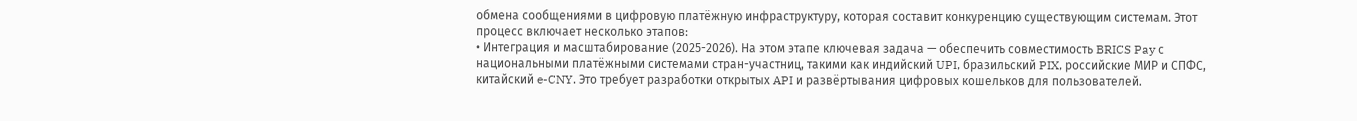обмена сообщениями в цифровую платёжную инфраструктуру, которая составит конкуренцию существующим системам. Этот процесс включает несколько этапов:
• Интеграция и масштабирование (2025-2026). На этом этапе ключевая задача — обеспечить совместимость BRICS Pay с национальными платёжными системами стран-участниц, такими как индийский UPI, бразильский PIX, российские МИР и СПФС, китайский e-CNY. Это требует разработки открытых API и развёртывания цифровых кошельков для пользователей.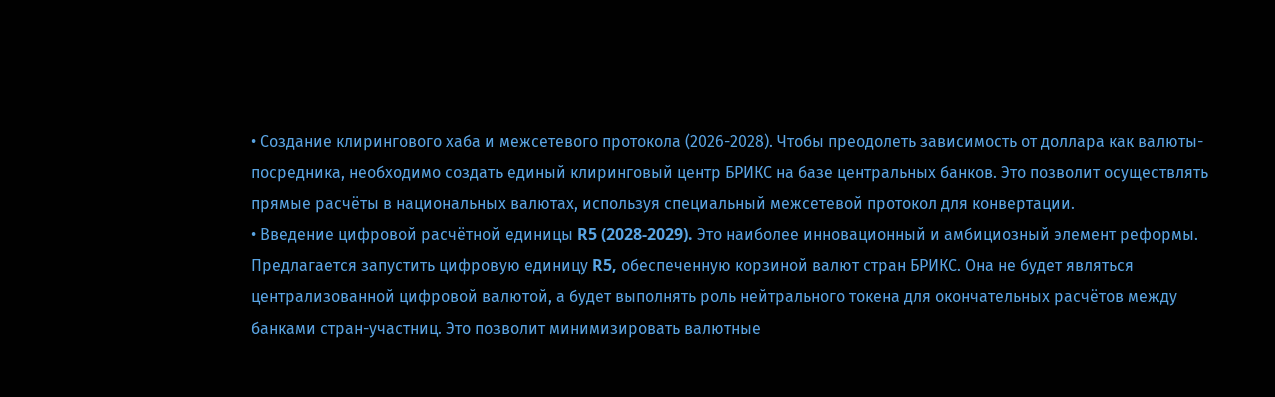• Создание клирингового хаба и межсетевого протокола (2026-2028). Чтобы преодолеть зависимость от доллара как валюты-посредника, необходимо создать единый клиринговый центр БРИКС на базе центральных банков. Это позволит осуществлять прямые расчёты в национальных валютах, используя специальный межсетевой протокол для конвертации.
• Введение цифровой расчётной единицы R5 (2028-2029). Это наиболее инновационный и амбициозный элемент реформы. Предлагается запустить цифровую единицу R5, обеспеченную корзиной валют стран БРИКС. Она не будет являться централизованной цифровой валютой, а будет выполнять роль нейтрального токена для окончательных расчётов между банками стран-участниц. Это позволит минимизировать валютные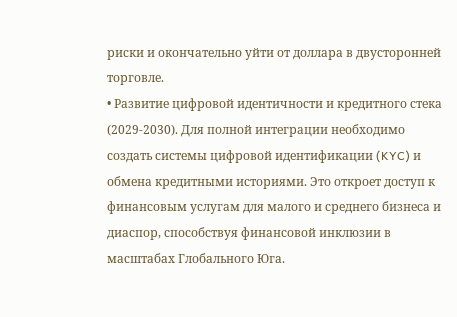риски и окончательно уйти от доллара в двусторонней торговле.
• Развитие цифровой идентичности и кредитного стека (2029-2030). Для полной интеграции необходимо создать системы цифровой идентификации (KYC) и обмена кредитными историями. Это откроет доступ к финансовым услугам для малого и среднего бизнеса и диаспор, способствуя финансовой инклюзии в масштабах Глобального Юга.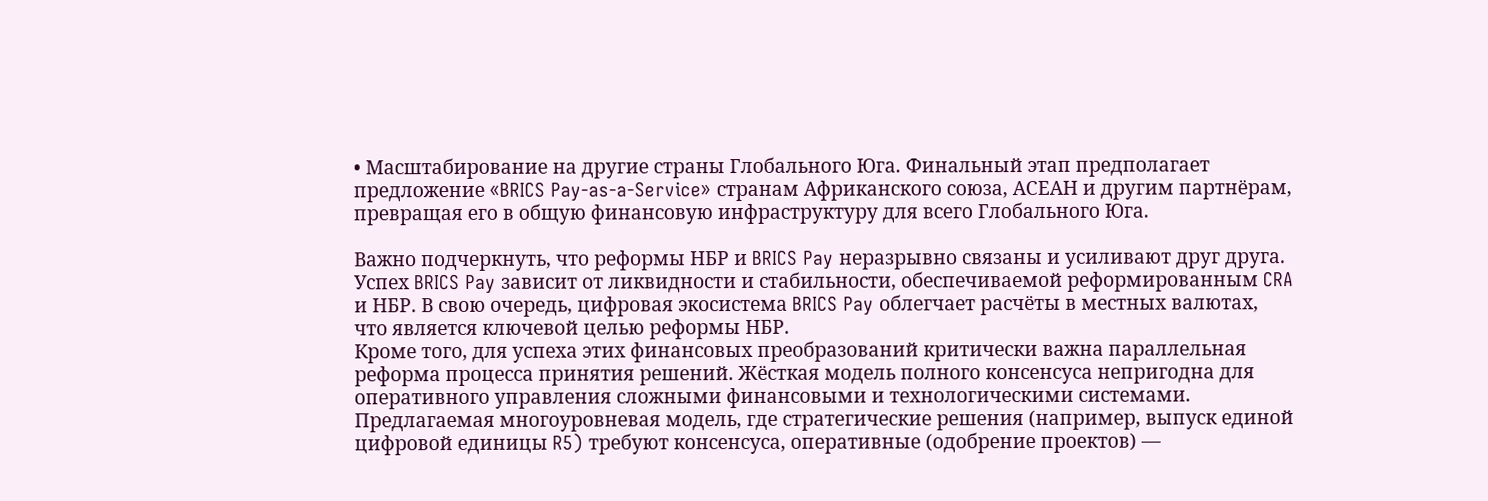• Масштабирование на другие страны Глобального Юга. Финальный этап предполагает предложение «BRICS Pay-as-a-Service» странам Африканского союза, АСЕАН и другим партнёрам, превращая его в общую финансовую инфраструктуру для всего Глобального Юга.

Важно подчеркнуть, что реформы НБР и BRICS Pay неразрывно связаны и усиливают друг друга. Успех BRICS Pay зависит от ликвидности и стабильности, обеспечиваемой реформированным CRA и НБР. В свою очередь, цифровая экосистема BRICS Pay облегчает расчёты в местных валютах, что является ключевой целью реформы НБР.
Кроме того, для успеха этих финансовых преобразований критически важна параллельная реформа процесса принятия решений. Жёсткая модель полного консенсуса непригодна для оперативного управления сложными финансовыми и технологическими системами. Предлагаемая многоуровневая модель, где стратегические решения (например, выпуск единой цифровой единицы R5) требуют консенсуса, оперативные (одобрение проектов) —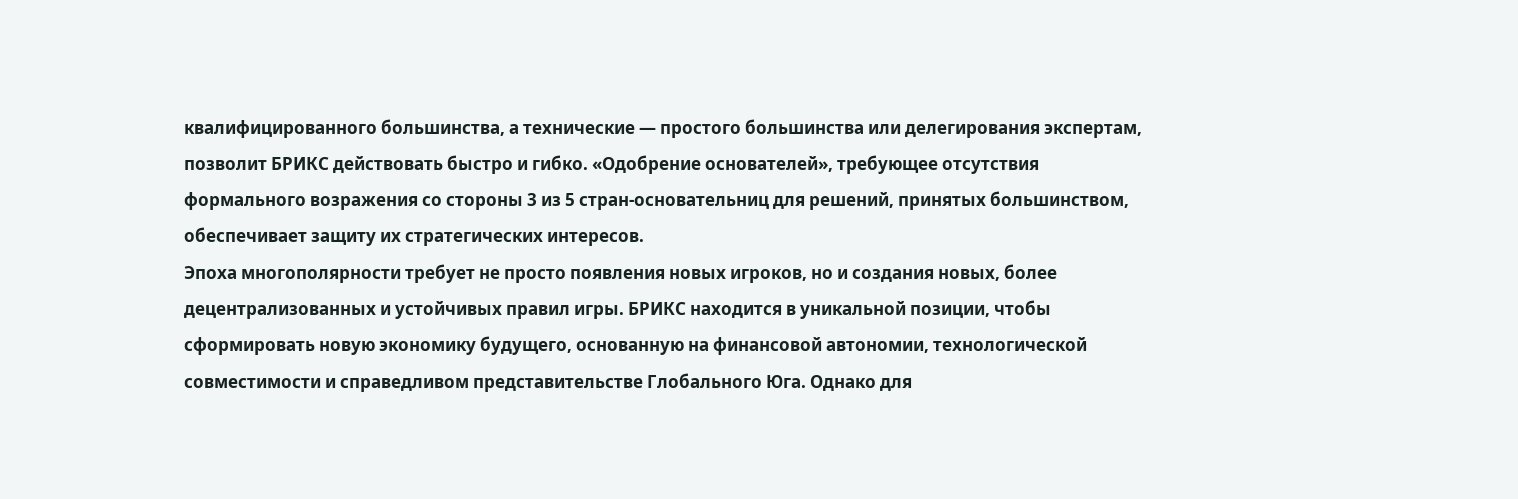квалифицированного большинства, а технические — простого большинства или делегирования экспертам, позволит БРИКС действовать быстро и гибко. «Одобрение основателей», требующее отсутствия формального возражения со стороны 3 из 5 стран-основательниц для решений, принятых большинством, обеспечивает защиту их стратегических интересов.
Эпоха многополярности требует не просто появления новых игроков, но и создания новых, более децентрализованных и устойчивых правил игры. БРИКС находится в уникальной позиции, чтобы сформировать новую экономику будущего, основанную на финансовой автономии, технологической совместимости и справедливом представительстве Глобального Юга. Однако для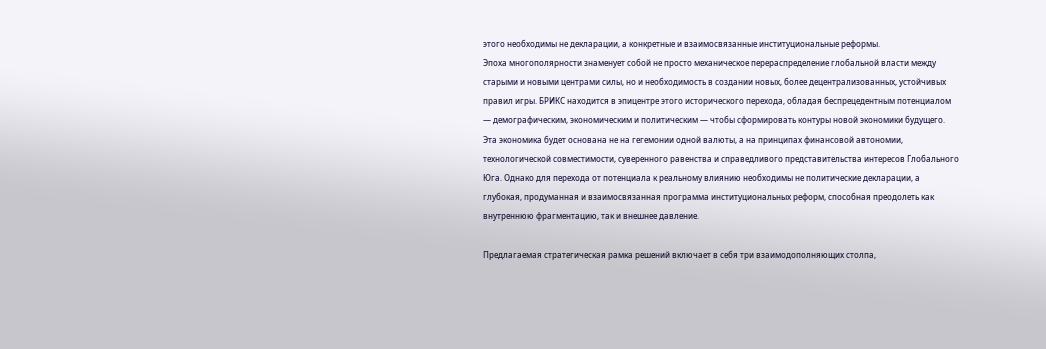этого необходимы не декларации, а конкретные и взаимосвязанные институциональные реформы.
Эпоха многополярности знаменует собой не просто механическое перераспределение глобальной власти между старыми и новыми центрами силы, но и необходимость в создании новых, более децентрализованных, устойчивых правил игры. БРИКС находится в эпицентре этого исторического перехода, обладая беспрецедентным потенциалом — демографическим, экономическим и политическим — чтобы сформировать контуры новой экономики будущего. Эта экономика будет основана не на гегемонии одной валюты, а на принципах финансовой автономии, технологической совместимости, суверенного равенства и справедливого представительства интересов Глобального Юга. Однако для перехода от потенциала к реальному влиянию необходимы не политические декларации, а глубокая, продуманная и взаимосвязанная программа институциональных реформ, способная преодолеть как внутреннюю фрагментацию, так и внешнее давление.

Предлагаемая стратегическая рамка решений включает в себя три взаимодополняющих столпа,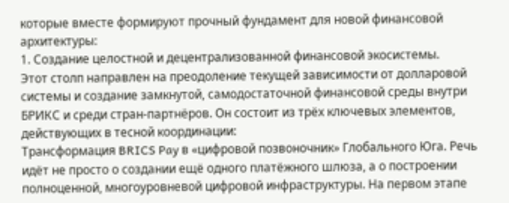которые вместе формируют прочный фундамент для новой финансовой архитектуры:
1. Создание целостной и децентрализованной финансовой экосистемы.
Этот столп направлен на преодоление текущей зависимости от долларовой системы и создание замкнутой, самодостаточной финансовой среды внутри БРИКС и среди стран-партнёров. Он состоит из трёх ключевых элементов, действующих в тесной координации:
Трансформация BRICS Pay в «цифровой позвоночник» Глобального Юга. Речь идёт не просто о создании ещё одного платёжного шлюза, а о построении полноценной, многоуровневой цифровой инфраструктуры. На первом этапе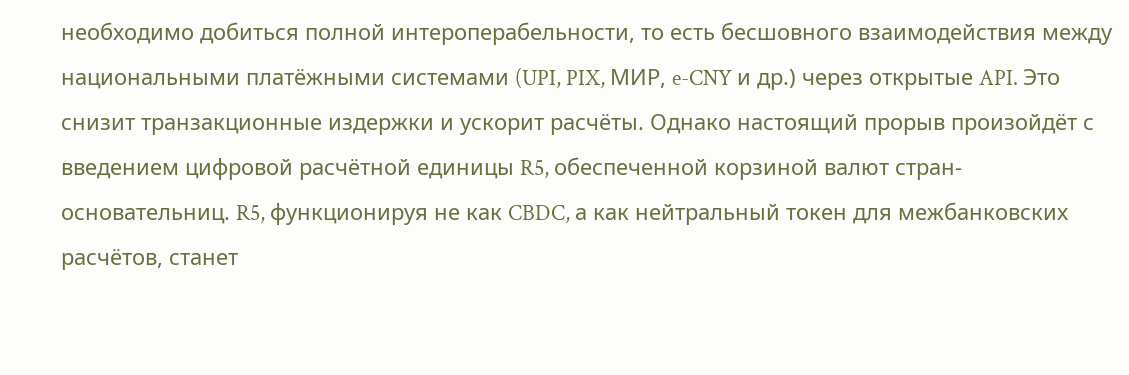необходимо добиться полной интероперабельности, то есть бесшовного взаимодействия между национальными платёжными системами (UPI, PIX, МИР, e-CNY и др.) через открытые API. Это снизит транзакционные издержки и ускорит расчёты. Однако настоящий прорыв произойдёт с введением цифровой расчётной единицы R5, обеспеченной корзиной валют стран-основательниц. R5, функционируя не как CBDC, а как нейтральный токен для межбанковских расчётов, станет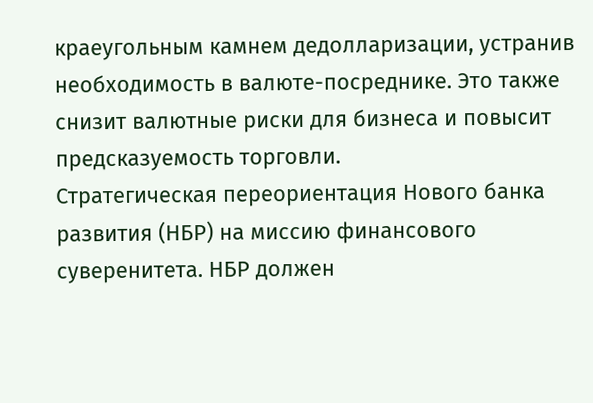краеугольным камнем дедолларизации, устранив необходимость в валюте-посреднике. Это также снизит валютные риски для бизнеса и повысит предсказуемость торговли.
Стратегическая переориентация Нового банка развития (НБР) на миссию финансового суверенитета. НБР должен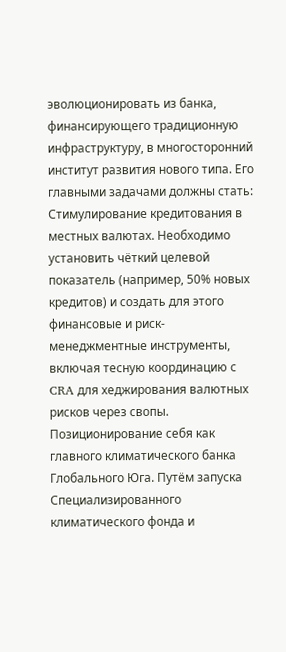эволюционировать из банка, финансирующего традиционную инфраструктуру, в многосторонний институт развития нового типа. Его главными задачами должны стать:
Стимулирование кредитования в местных валютах. Необходимо установить чёткий целевой показатель (например, 50% новых кредитов) и создать для этого финансовые и риск-менеджментные инструменты, включая тесную координацию с CRA для хеджирования валютных рисков через свопы.
Позиционирование себя как главного климатического банка Глобального Юга. Путём запуска Специализированного климатического фонда и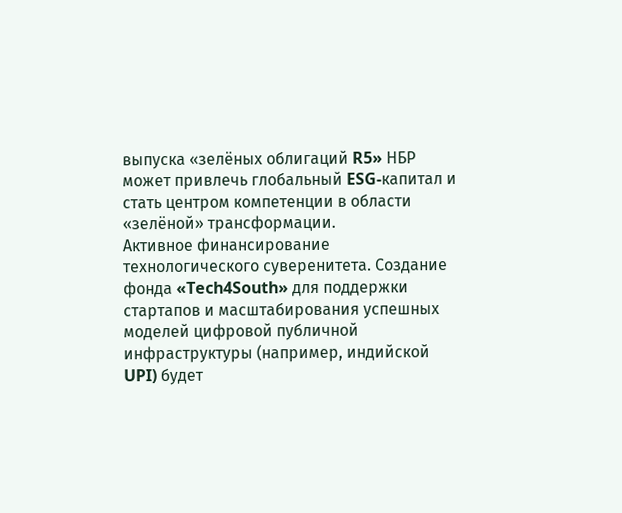выпуска «зелёных облигаций R5» НБР может привлечь глобальный ESG-капитал и стать центром компетенции в области «зелёной» трансформации.
Активное финансирование технологического суверенитета. Создание фонда «Tech4South» для поддержки стартапов и масштабирования успешных моделей цифровой публичной инфраструктуры (например, индийской UPI) будет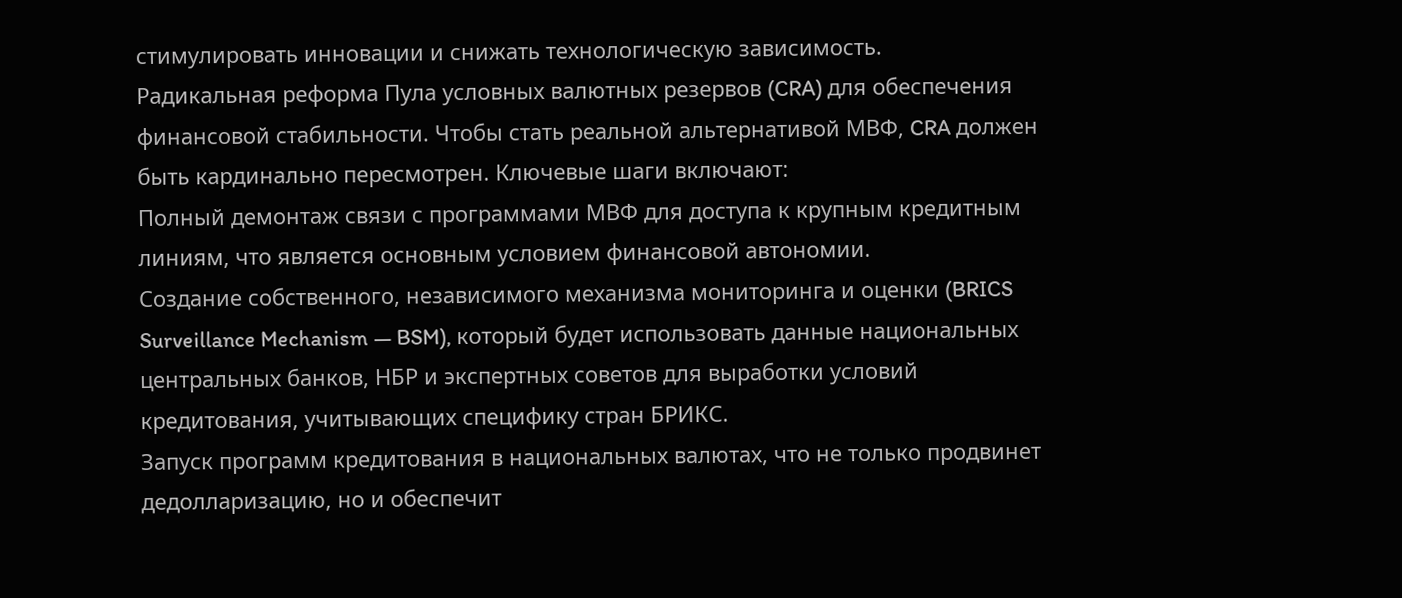стимулировать инновации и снижать технологическую зависимость.
Радикальная реформа Пула условных валютных резервов (CRA) для обеспечения финансовой стабильности. Чтобы стать реальной альтернативой МВФ, CRA должен быть кардинально пересмотрен. Ключевые шаги включают:
Полный демонтаж связи с программами МВФ для доступа к крупным кредитным линиям, что является основным условием финансовой автономии.
Создание собственного, независимого механизма мониторинга и оценки (BRICS Surveillance Mechanism — BSM), который будет использовать данные национальных центральных банков, НБР и экспертных советов для выработки условий кредитования, учитывающих специфику стран БРИКС.
Запуск программ кредитования в национальных валютах, что не только продвинет дедолларизацию, но и обеспечит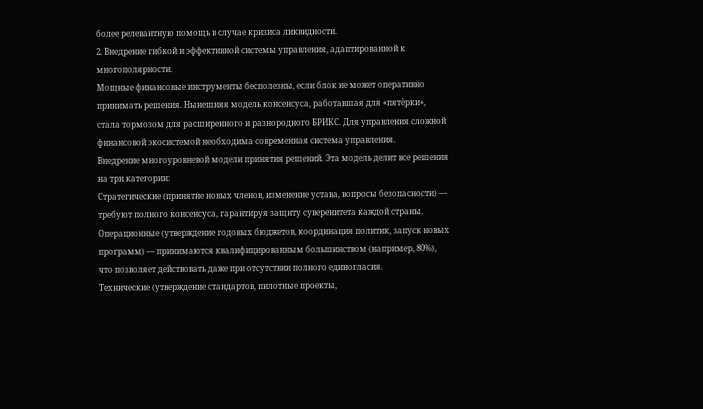более релевантную помощь в случае кризиса ликвидности.
2. Внедрение гибкой и эффективной системы управления, адаптированной к многополярности.
Мощные финансовые инструменты бесполезны, если блок не может оперативно принимать решения. Нынешняя модель консенсуса, работавшая для «пятёрки», стала тормозом для расширенного и разнородного БРИКС. Для управления сложной финансовой экосистемой необходима современная система управления.
Внедрение многоуровневой модели принятия решений. Эта модель делит все решения на три категории:
Стратегические (принятие новых членов, изменение устава, вопросы безопасности) — требуют полного консенсуса, гарантируя защиту суверенитета каждой страны.
Операционные (утверждение годовых бюджетов, координация политик, запуск новых программ) — принимаются квалифицированным большинством (например, 80%), что позволяет действовать даже при отсутствии полного единогласия.
Технические (утверждение стандартов, пилотные проекты,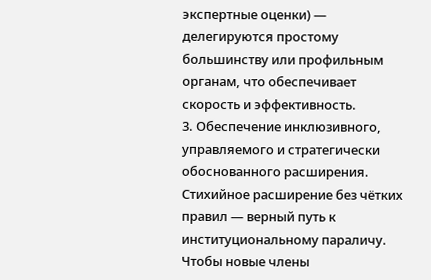экспертные оценки) — делегируются простому большинству или профильным органам, что обеспечивает скорость и эффективность.
3. Обеспечение инклюзивного, управляемого и стратегически обоснованного расширения.
Стихийное расширение без чётких правил — верный путь к институциональному параличу. Чтобы новые члены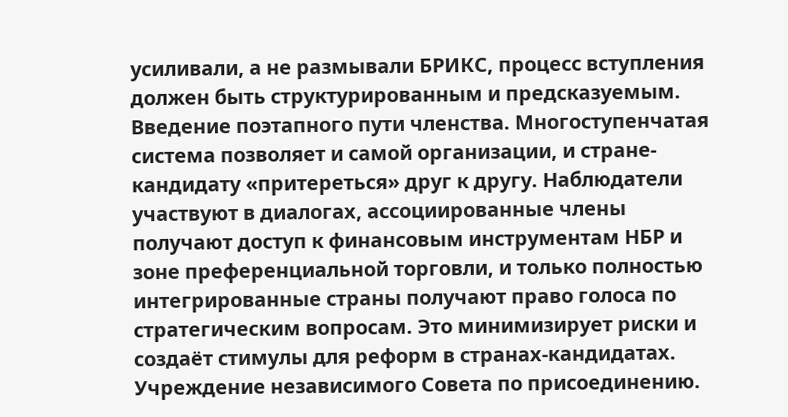усиливали, а не размывали БРИКС, процесс вступления должен быть структурированным и предсказуемым.
Введение поэтапного пути членства. Многоступенчатая система позволяет и самой организации, и стране-кандидату «притереться» друг к другу. Наблюдатели участвуют в диалогах, ассоциированные члены получают доступ к финансовым инструментам НБР и зоне преференциальной торговли, и только полностью интегрированные страны получают право голоса по стратегическим вопросам. Это минимизирует риски и создаёт стимулы для реформ в странах-кандидатах.
Учреждение независимого Совета по присоединению.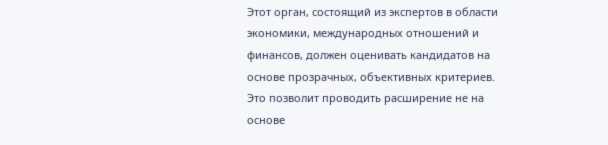Этот орган, состоящий из экспертов в области экономики, международных отношений и финансов, должен оценивать кандидатов на основе прозрачных, объективных критериев. Это позволит проводить расширение не на основе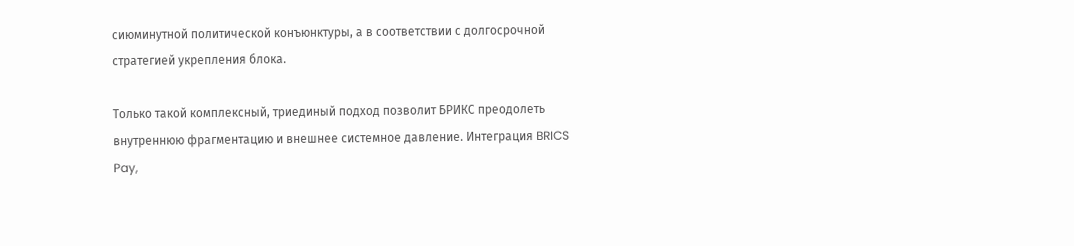сиюминутной политической конъюнктуры, а в соответствии с долгосрочной стратегией укрепления блока.

Только такой комплексный, триединый подход позволит БРИКС преодолеть внутреннюю фрагментацию и внешнее системное давление. Интеграция BRICS Pay,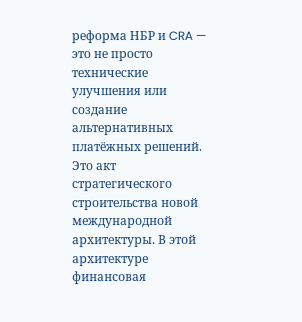реформа НБР и CRA — это не просто технические улучшения или создание альтернативных платёжных решений. Это акт стратегического строительства новой международной архитектуры. В этой архитектуре финансовая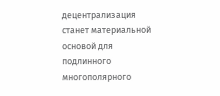децентрализация станет материальной основой для подлинного многополярного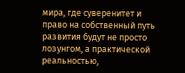мира, где суверенитет и право на собственный путь развития будут не просто лозунгом, а практической реальностью,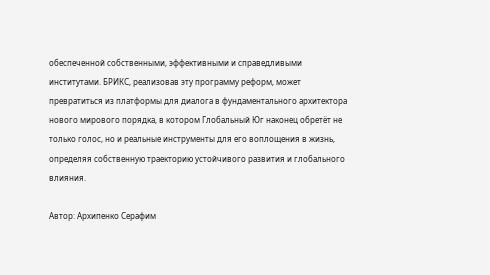обеспеченной собственными, эффективными и справедливыми институтами. БРИКС, реализовав эту программу реформ, может превратиться из платформы для диалога в фундаментального архитектора нового мирового порядка, в котором Глобальный Юг наконец обретёт не только голос, но и реальные инструменты для его воплощения в жизнь, определяя собственную траекторию устойчивого развития и глобального влияния.

Автор: Архипенко Серафим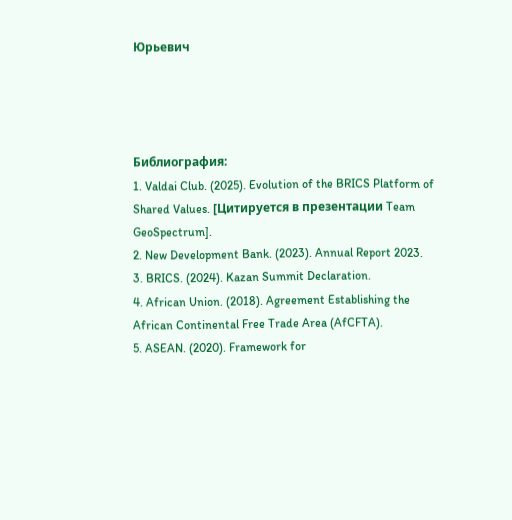Юрьевич




Библиография:
1. Valdai Club. (2025). Evolution of the BRICS Platform of Shared Values. [Цитируется в презентации Team GeoSpectrum].
2. New Development Bank. (2023). Annual Report 2023.
3. BRICS. (2024). Kazan Summit Declaration.
4. African Union. (2018). Agreement Establishing the African Continental Free Trade Area (AfCFTA).
5. ASEAN. (2020). Framework for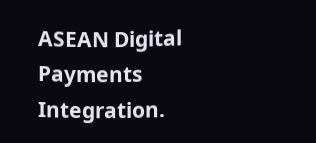ASEAN Digital Payments Integration.